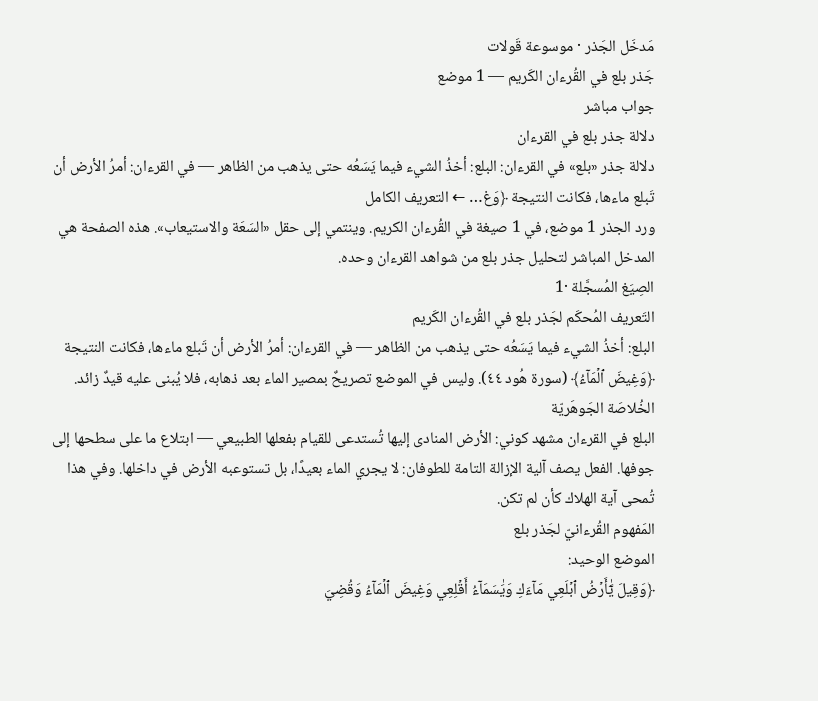مَدخَل الجَذر · موسوعة قَولات
جَذر بلع في القُرءان الكَريم — 1 موضع
جواب مباشر
دلالة جذر بلع في القرءان
دلالة جذر «بلع» في القرءان: البلع: أخذُ الشيء فيما يَسَعُه حتى يذهب من الظاهر — في القرءان: أمرُ الأرض أن تَبلع ماءها، فكانت النتيجة ﴿وَغ… ← التعريف الكامل
ورد الجذر 1 موضع، في 1 صيغة في القُرءان الكريم. وينتمي إلى حقل «السَعَة والاستيعاب». هذه الصفحة هي المدخل المباشر لتحليل جذر بلع من شواهد القرءان وحده.
الصِيَغ المُسجَّلة ·1
التَعريف المُحكَم لجَذر بلع في القُرءان الكَريم
البلع: أخذُ الشيء فيما يَسَعُه حتى يذهب من الظاهر — في القرءان: أمرُ الأرض أن تَبلع ماءها، فكانت النتيجة ﴿وَغِيضَ ٱلۡمَآءُ﴾ (سورة هُود ٤٤). وليس في الموضع تصريحٌ بمصير الماء بعد ذهابه، فلا يُبنى عليه قيدٌ زائد.
الخُلاصَة الجَوهَريّة
البلع في القرءان مشهد كوني: الأرض المنادى إليها تُستدعى للقيام بفعلها الطبيعي — ابتلاع ما على سطحها إلى جوفها. الفعل يصف آلية الإزالة التامة للطوفان: لا يجري الماء بعيدًا، بل تستوعبه الأرض في داخلها. وفي هذا تُمحى آية الهلاك كأن لم تكن.
المَفهوم القُرءانيّ لجَذر بلع
الموضع الوحيد:
﴿وَقِيلَ يَٰٓأَرۡضُ ٱبۡلَعِي مَآءَكِ وَيَٰسَمَآءُ أَقۡلِعِي وَغِيضَ ٱلۡمَآءُ وَقُضِيَ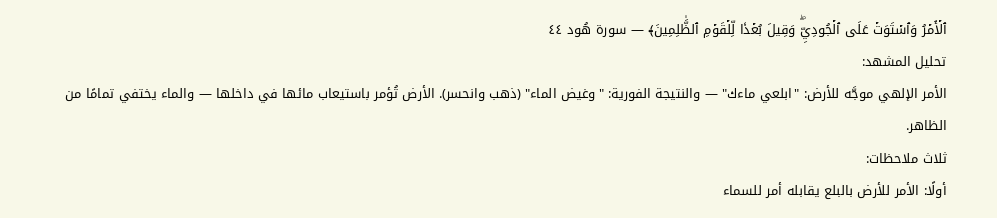ٱلۡأَمۡرُ وَٱسۡتَوَتۡ عَلَى ٱلۡجُودِيِّۖ وَقِيلَ بُعۡدٗا لِّلۡقَوۡمِ ٱلظَّٰلِمِينَ﴾ — سورة هُود ٤٤
تحليل المشهد:
الأمر الإلهي موجَّه للأرض: "ابلعي ماءك" — والنتيجة الفورية: "وغيض الماء" (ذهب وانحسر). الأرض تُؤمر باستيعاب مائها في داخلها — والماء يختفي تمامًا من الظاهر.
ثلاث ملاحظات:
أولًا: الأمر للأرض بالبلع يقابله أمر للسماء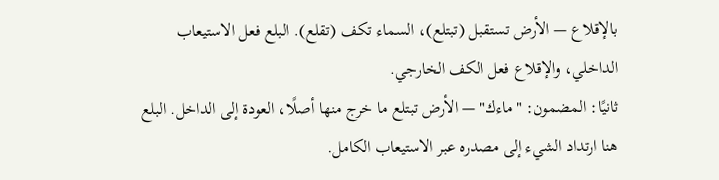بالإقلاع — الأرض تستقبل (تبتلع)، السماء تكف (تقلع). البلع فعل الاستيعاب الداخلي، والإقلاع فعل الكف الخارجي.
ثانيًا: المضمون: "ماءك" — الأرض تبتلع ما خرج منها أصلًا، العودة إلى الداخل. البلع هنا ارتداد الشيء إلى مصدره عبر الاستيعاب الكامل.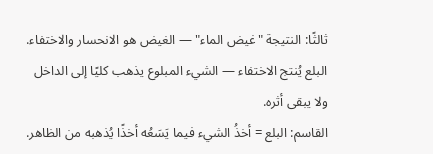ثالثًا: النتيجة "غيض الماء" — الغيض هو الانحسار والاختفاء. البلع يُنتج الاختفاء — الشيء المبلوع يذهب كليًا إلى الداخل ولا يبقى أثره.
القاسم: البلع = أخذُ الشيء فيما يَسَعُه أخذًا يُذهبه من الظاهر.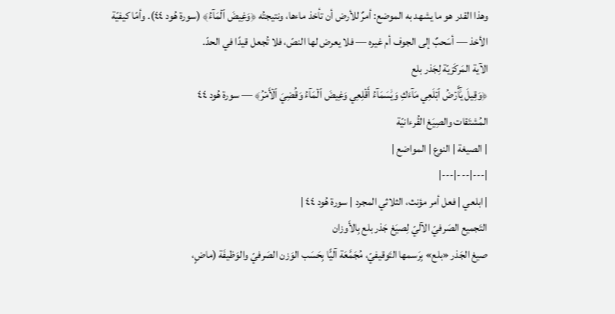وهذا القدر هو ما يشهد به الموضع: أمرٌ للأرض أن تأخذ ماءها، ونتيجتُه ﴿وَغِيضَ ٱلۡمَآءُ﴾ (سورة هُود ٤٤). وأمّا كيفيّة الأخذ — أسَحبٌ إلى الجوف أم غيره — فلا يعرض لها النصّ، فلا تُجعل قيدًا في الحدّ.
الآية المَركَزيّة لِجَذر بلع
﴿وَقِيلَ يَٰٓأَرۡضُ ٱبۡلَعِي مَآءَكِ وَيَٰسَمَآءُ أَقۡلِعِي وَغِيضَ ٱلۡمَآءُ وَقُضِيَ ٱلۡأَمۡرُ﴾ — سورة هُود ٤٤
المُشتَقات والصِيَغ القُرءانيّة
| الصيغة | النوع | المواضع |
|---|---|---|
| ابلعي | فعل أمر مؤنث، الثلاثي المجرد | سورة هُود ٤٤ |
التَجميع الصَرفيّ الآليّ لِصيَغ جَذر بلع بِالأَوزان
صيغ الجَذر «بلع» بِرَسمها التَوقيفيّ، مُجَمَّعَة آليًّا بِحَسَب الوَزن الصَرفيّ والوَظيفَة (ماضٍ،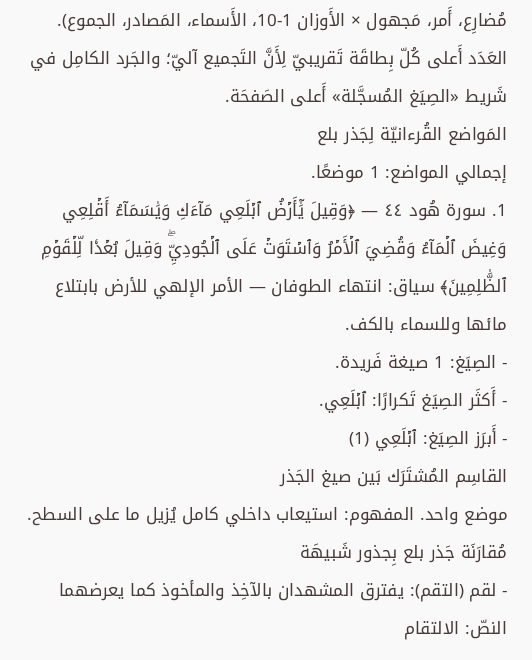مُضارِع، أَمر، مَجهول × الأَوزان 1-10، الأَسماء، المَصادر، الجموع). العَدَد أَعلى كُلّ بِطاقَة تَقريبيّ لِأَنَّ التَجميع آليّ؛ والجَرد الكامِل في شَريط «الصِيَغ المُسجَّلة» أَعلى الصَفحَة.
المَواضع القُرءانيّة لِجَذر بلع
إجمالي المواضع: 1 موضعًا.
1. سورة هُود ٤٤ — ﴿وَقِيلَ يَٰٓأَرۡضُ ٱبۡلَعِي مَآءَكِ وَيَٰسَمَآءُ أَقۡلِعِي وَغِيضَ ٱلۡمَآءُ وَقُضِيَ ٱلۡأَمۡرُ وَٱسۡتَوَتۡ عَلَى ٱلۡجُودِيِّۖ وَقِيلَ بُعۡدٗا لِّلۡقَوۡمِ ٱلظَّٰلِمِينَ﴾ سياق: انتهاء الطوفان — الأمر الإلهي للأرض بابتلاع مائها وللسماء بالكف.
- الصِيَغ: 1 صيغة فَريدة.
- أَكثَر الصِيَغ تَكرارًا: ٱبۡلَعِي.
- أَبرَز الصِيَغ: ٱبۡلَعِي (1)
القاسِم المُشتَرَك بَين صيغ الجَذر
موضع واحد. المفهوم: استيعاب داخلي كامل يُزيل ما على السطح.
مُقارَنَة جَذر بلع بِجذور شَبيهَة
- لقم (التقم): يفترق المشهدان بالآخِذ والمأخوذ كما يعرضهما النصّ: الالتقام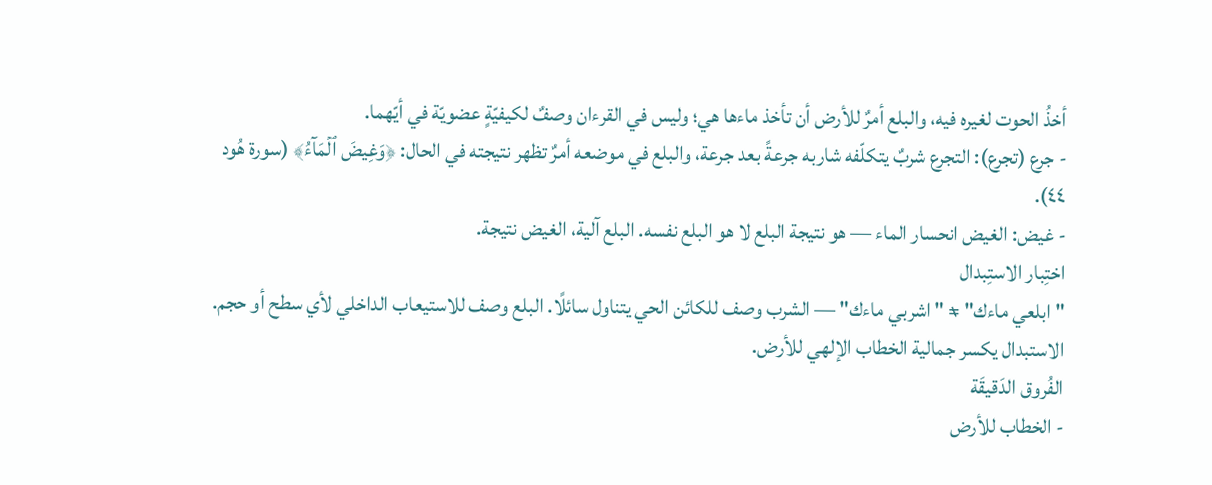أخذُ الحوت لغيره فيه، والبلع أمرٌ للأرض أن تأخذ ماءها هي؛ وليس في القرءان وصفٌ لكيفيّةٍ عضويّة في أيّهما.
- جرع (تجرع): التجرع شربٌ يتكلّفه شاربه جرعةً بعد جرعة، والبلع في موضعه أمرٌ تظهر نتيجته في الحال: ﴿وَغِيضَ ٱلۡمَآءُ﴾ (سورة هُود ٤٤).
- غيض: الغيض انحسار الماء — هو نتيجة البلع لا هو البلع نفسه. البلع آلية، الغيض نتيجة.
اختِبار الاستِبدال
"ابلعي ماءك" ≠ "اشربي ماءك" — الشرب وصف للكائن الحي يتناول سائلًا. البلع وصف للاستيعاب الداخلي لأي سطح أو حجم. الاستبدال يكسر جمالية الخطاب الإلهي للأرض.
الفُروق الدَقيقَة
- الخطاب للأرض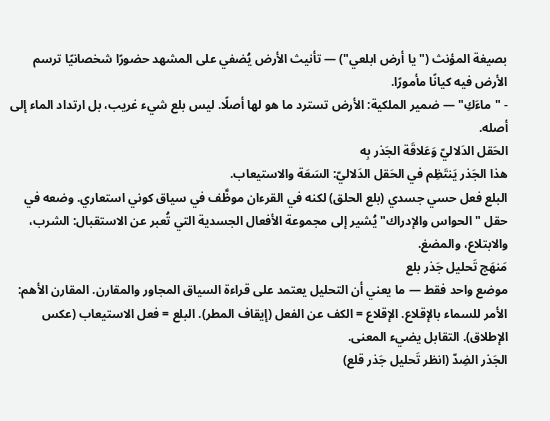بصيغة المؤنث ("يا أرض ابلعي") — تأنيث الأرض يُضفي على المشهد حضورًا شخصانيًا ترسم الأرض فيه كيانًا مأمورًا.
- "ماءَكِ" — ضمير الملكية: الأرض تسترد ما هو لها أصلًا. ليس بلع شيء غريب، بل ارتداد الماء إلى أصله.
الحَقل الدَلاليّ وَعَلاقَة الجَذر بِه
هذا الجَذر يَنتَظِم في الحَقل الدَلاليّ: السَعَة والاستيعاب.
البلع فعل حسي جسدي (بلع الحلق) لكنه في القرءان موظَّف في سياق كوني استعاري. وضعه في حقل "الحواس والإدراك" يُشير إلى مجموعة الأفعال الجسدية التي تُعبر عن الاستقبال: الشرب، والابتلاع، والمضغ.
مَنهَج تَحليل جَذر بلع
موضع واحد فقط — ما يعني أن التحليل يعتمد على قراءة السياق المجاور والمقارن. المقارن الأهم: الأمر للسماء بالإقلاع. الإقلاع = الكف عن الفعل (إيقاف المطر). البلع = فعل الاستيعاب (عكس الإطلاق). التقابل يضيء المعنى.
الجَذر الضِدّ (انظر تَحليل جَذر قلع)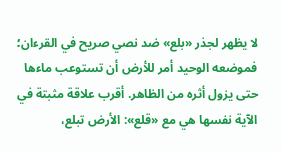لا يظهر لجذر «بلع» ضد نصي صريح في القرءان؛ فموضعه الوحيد أمر للأرض أن تستوعب ماءها حتى يزول أثره من الظاهر. أقرب علاقة مثبتة في الآية نفسها هي مع «قلع»: الأرض تبلع،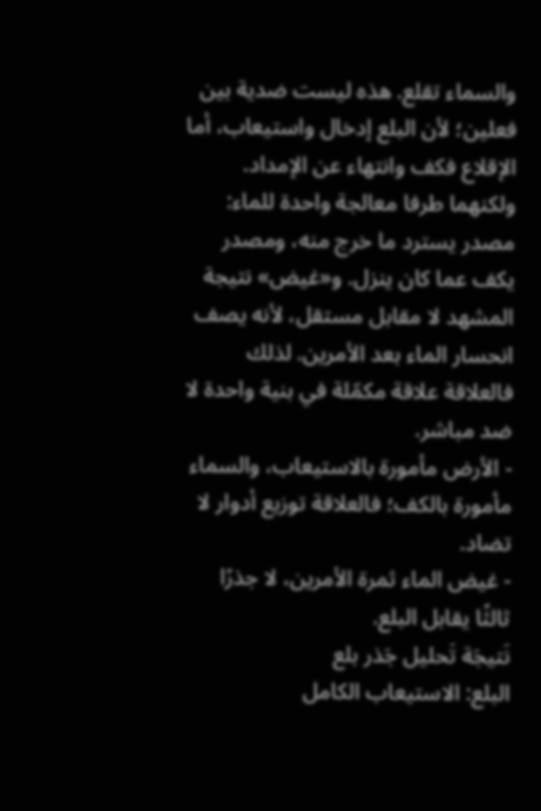والسماء تقلع. هذه ليست ضدية بين فعلين؛ لأن البلع إدخال واستيعاب، أما الإقلاع فكف وانتهاء عن الإمداد. ولكنهما طرفا معالجة واحدة للماء: مصدر يسترد ما خرج منه، ومصدر يكف عما كان ينزل. و«غيض» نتيجة المشهد لا مقابل مستقل، لأنه يصف انحسار الماء بعد الأمرين. لذلك فالعلاقة علاقة مكمّلة في بنية واحدة لا ضد مباشر.
- الأرض مأمورة بالاستيعاب، والسماء مأمورة بالكف؛ فالعلاقة توزيع أدوار لا تضاد.
- غيض الماء ثمرة الأمرين، لا جذرًا ثالثًا يقابل البلع.
نَتيجَة تَحليل جَذر بلع
البلع: الاستيعاب الكامل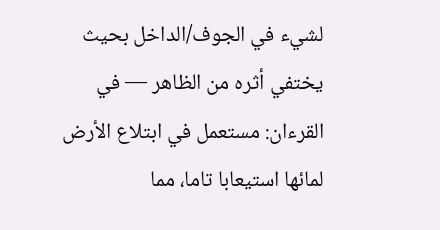لشيء في الجوف/الداخل بحيث يختفي أثره من الظاهر — في القرءان: مستعمل في ابتلاع الأرض لمائها استيعابا تاما، مما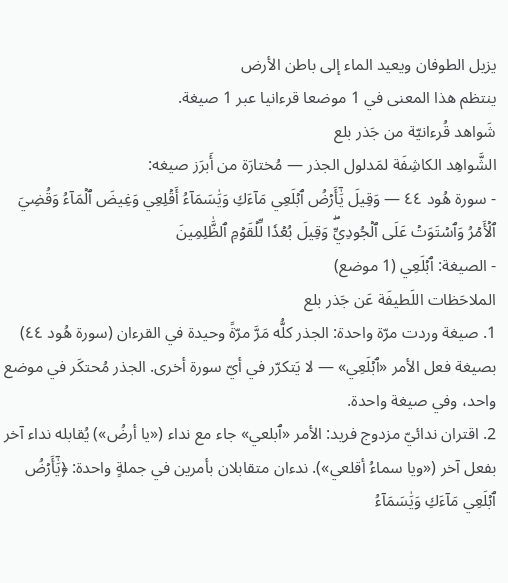يزيل الطوفان ويعيد الماء إلى باطن الأرض
ينتظم هذا المعنى في 1 موضعا قرءانيا عبر 1 صيغة.
شَواهد قُرءانيّة من جَذر بلع
الشَّواهِد الكاشِفَة لمَدلول الجذر — مُختارَة من أَبرَز صيغه:
- سورة هُود ٤٤ — وَقِيلَ يَٰٓأَرۡضُ ٱبۡلَعِي مَآءَكِ وَيَٰسَمَآءُ أَقۡلِعِي وَغِيضَ ٱلۡمَآءُ وَقُضِيَ ٱلۡأَمۡرُ وَٱسۡتَوَتۡ عَلَى ٱلۡجُودِيِّۖ وَقِيلَ بُعۡدٗا لِّلۡقَوۡمِ ٱلظَّٰلِمِينَ
- الصيغة: ٱبۡلَعِي (1 موضع)
الملاحَظات اللَطيفَة عَن جَذر بلع
1. صيغة وردت مرّة واحدة: الجذر كلُّه مَرَّ مرّةً وحيدة في القرءان (سورة هُود ٤٤) بصيغة فعل الأمر «ٱبۡلَعِي» — لا يَتكرّر في أيّ سورة أخرى. الجذر مُحتكَر في موضع واحد، وفي صيغة واحدة.
2. اقتران ندائيّ مزدوج فريد: الأمر «ٱبلعي» جاء مع نداء («يا أرضُ») يُقابله نداء آخر بفعل آخر («ويا سماءُ أقلعي»). ندءان متقابلان بأمرين في جملةٍ واحدة: ﴿يَٰٓأَرۡضُ ٱبۡلَعِي مَآءَكِ وَيَٰسَمَآءُ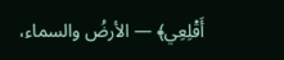أَقۡلِعِي﴾ — الأرضُ والسماء،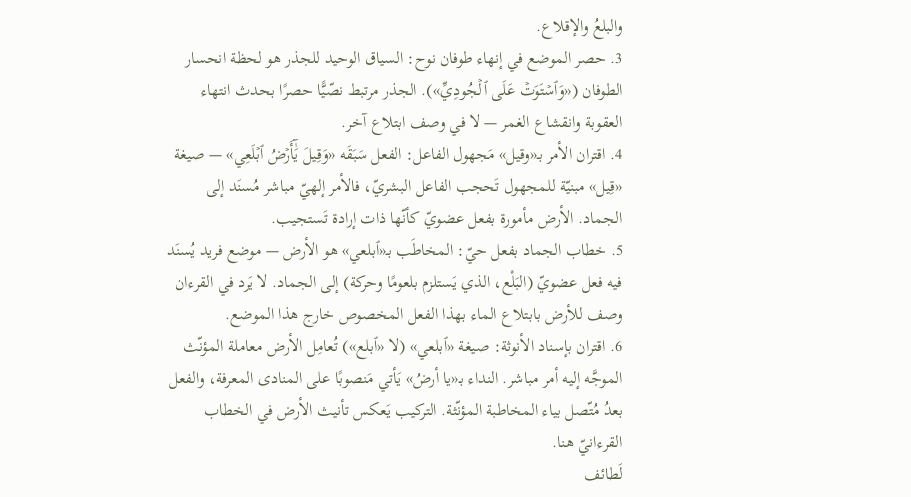والبلعُ والإقلاع.
3. حصر الموضع في إنهاء طوفان نوح: السياق الوحيد للجذر هو لحظة انحسار الطوفان («وَٱسۡتَوَتۡ عَلَى ٱلۡجُودِيِّ»). الجذر مرتبط نصّيًّا حصرًا بحدث انتهاء العقوبة وانقشاع الغمر — لا في وصف ابتلاع آخر.
4. اقتران الأمر بـ«وقيل» مَجهول الفاعل: الفعل سَبَقَه «وَقِيلَ يَٰٓأَرۡضُ ٱبۡلَعِي» — صيغة «قِيل» مبنيّة للمجهول تَحجب الفاعل البشريّ، فالأمر إلهيّ مباشر مُسنَد إلى الجماد. الأرض مأمورة بفعل عضويّ كأنّها ذات إرادة تَستجيب.
5. خطاب الجماد بفعل حيّ: المخاطَب بـ«ٱبلعي» هو الأرض — موضع فريد يُسنَد فيه فعل عضويّ (البَلْع، الذي يَستلزم بلعومًا وحركة) إلى الجماد. لا يَرد في القرءان وصف للأرض بابتلاع الماء بهذا الفعل المخصوص خارج هذا الموضع.
6. اقتران بإسناد الأنوثة: صيغة «ٱبلعي» (لا «ٱبلع») تُعامِل الأرض معاملة المؤنّث الموجَّه إليه أمر مباشر. النداء بـ«يا أرضُ» يَأتي مَنصوبًا على المنادى المعرفة، والفعل بعدُ مُتّصل بياء المخاطبة المؤنّثة. التركيب يَعكس تأنيث الأرض في الخطاب القرءانيّ هنا.
لَطائف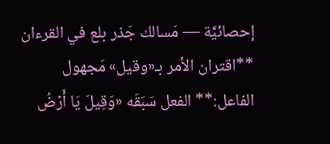إحصائيَّة — مَسالك جَذر بلع في القرءان
**اقتران الأمر بـ«وقيل» مَجهول الفاعل:** الفعل سَبَقَه «وَقِيلَ يَا أَرۡضُ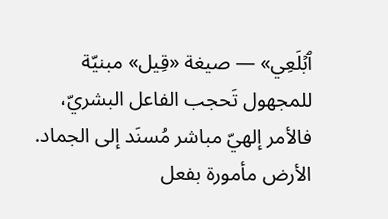ٱبۡلَعِي» — صيغة «قِيل» مبنيّة للمجهول تَحجب الفاعل البشريّ، فالأمر إلهيّ مباشر مُسنَد إلى الجماد. الأرض مأمورة بفعل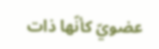عضويّ كأنّها ذات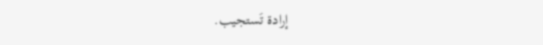إرادة تَستجيب.